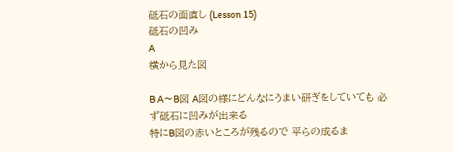砥石の面直し (Lesson 15)
砥石の凹み
A
横から見た図

B A〜B図 A図の様にどんなにうまい研ぎをしていても 必ず砥石に凹みが出来る
特にB図の赤いところが残るので 平らの成るま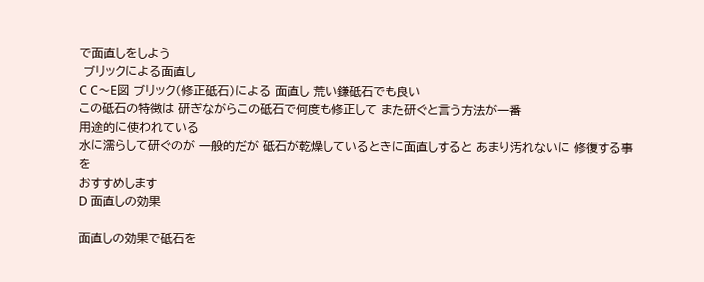で面直しをしよう
 ブリックによる面直し
C C〜E図 ブリック(修正砥石)による 面直し 荒い鎌砥石でも良い
この砥石の特徴は 研ぎながらこの砥石で何度も修正して また研ぐと言う方法が一番
用途的に使われている
水に濡らして研ぐのが 一般的だが 砥石が乾燥しているときに面直しすると あまり汚れないに 修復する事を
おすすめします
D 面直しの効果

面直しの効果で砥石を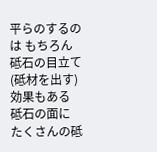平らのするのは もちろん
砥石の目立て(砥材を出す)効果もある
砥石の面に たくさんの砥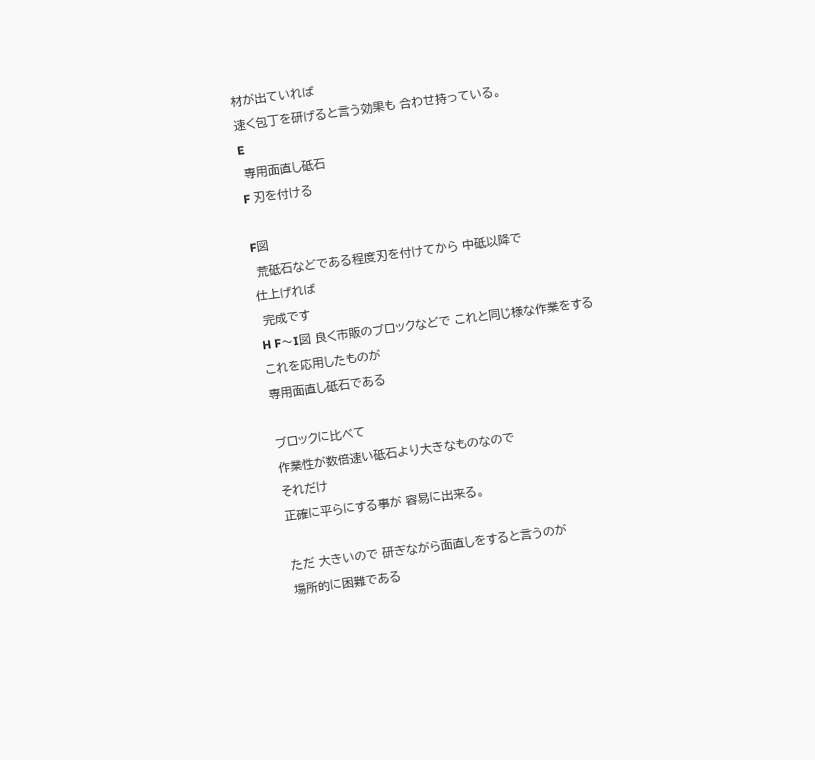材が出ていれば
速く包丁を研げると言う効果も 合わせ持っている。
E
 専用面直し砥石
F 刃を付ける

F図
 荒砥石などである程度刃を付けてから 中砥以降で
仕上げれば
 完成です
H F〜I図 良く市販のブロックなどで これと同じ様な作業をする
これを応用したものが
専用面直し砥石である

ブロックに比べて
作業性が数倍速い砥石より大きなものなので
それだけ
正確に平らにする事が 容易に出来る。

ただ 大きいので 研ぎながら面直しをすると言うのが
場所的に困難である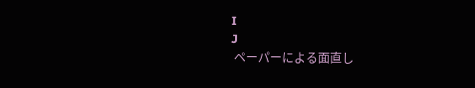I
J
 ペーパーによる面直し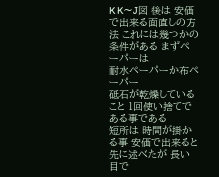K K〜J図 後は 安価で出来る面直しの方法 これには幾つかの条件がある まずペーパーは
耐水ペーパーか布ペーパー
砥石が乾燥していること 1回使い捨てである事である
短所は 時間が掛かる事 安価で出来ると 先に述べたが 長い目で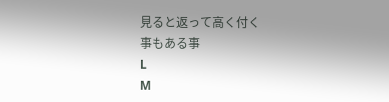見ると返って高く付く
事もある事
L
M